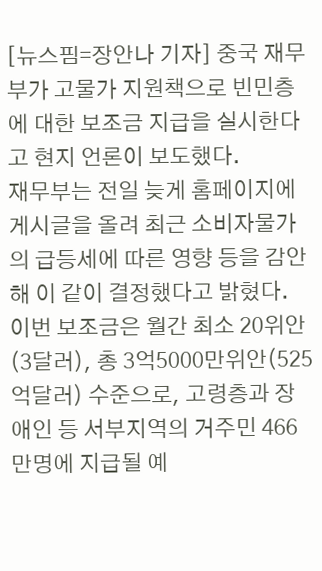[뉴스핌=장안나 기자] 중국 재무부가 고물가 지원책으로 빈민층에 대한 보조금 지급을 실시한다고 현지 언론이 보도했다.
재무부는 전일 늦게 홈페이지에 게시글을 올려 최근 소비자물가의 급등세에 따른 영향 등을 감안해 이 같이 결정했다고 밝혔다.
이번 보조금은 월간 최소 20위안(3달러), 총 3억5000만위안(525억달러) 수준으로, 고령층과 장애인 등 서부지역의 거주민 466만명에 지급될 예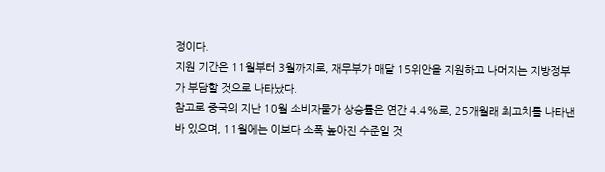정이다.
지원 기간은 11월부터 3월까지로, 재무부가 매달 15위안을 지원하고 나머지는 지방정부가 부담할 것으로 나타났다.
참고로 중국의 지난 10월 소비자물가 상승률은 연간 4.4%로, 25개월래 최고치를 나타낸 바 있으며, 11월에는 이보다 소폭 높아진 수준일 것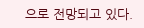으로 전망되고 있다.